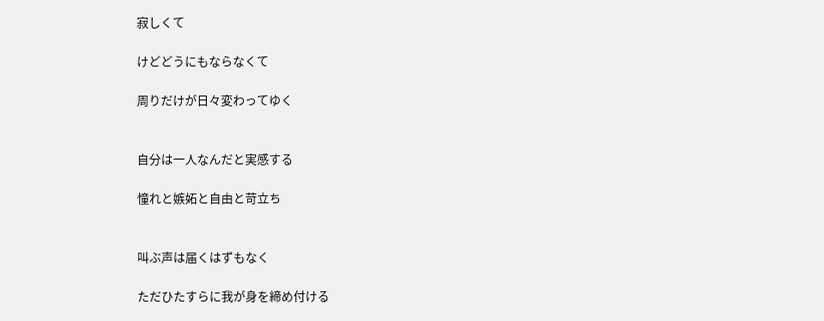寂しくて

けどどうにもならなくて

周りだけが日々変わってゆく


自分は一人なんだと実感する

憧れと嫉妬と自由と苛立ち


叫ぶ声は届くはずもなく

ただひたすらに我が身を締め付ける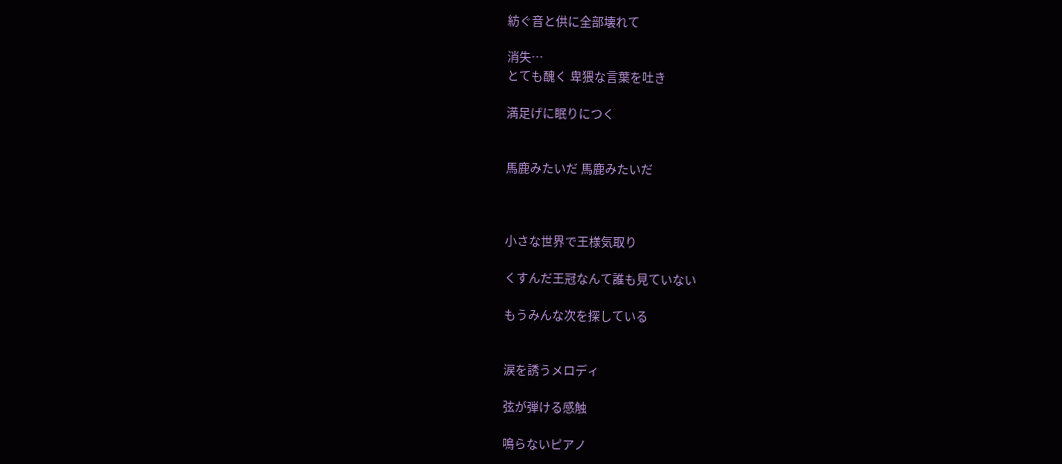紡ぐ音と供に全部壊れて

消失…
とても醜く 卑猥な言葉を吐き

満足げに眠りにつく


馬鹿みたいだ 馬鹿みたいだ



小さな世界で王様気取り

くすんだ王冠なんて誰も見ていない

もうみんな次を探している


涙を誘うメロディ

弦が弾ける感触

鳴らないピアノ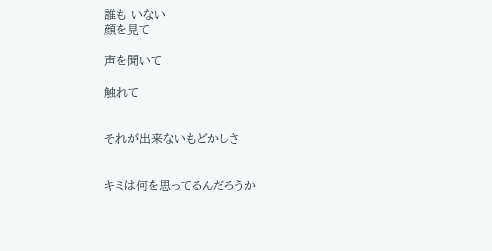誰も いない
顔を見て

声を聞いて

触れて


それが出来ないもどかしさ


キミは何を思ってるんだろうか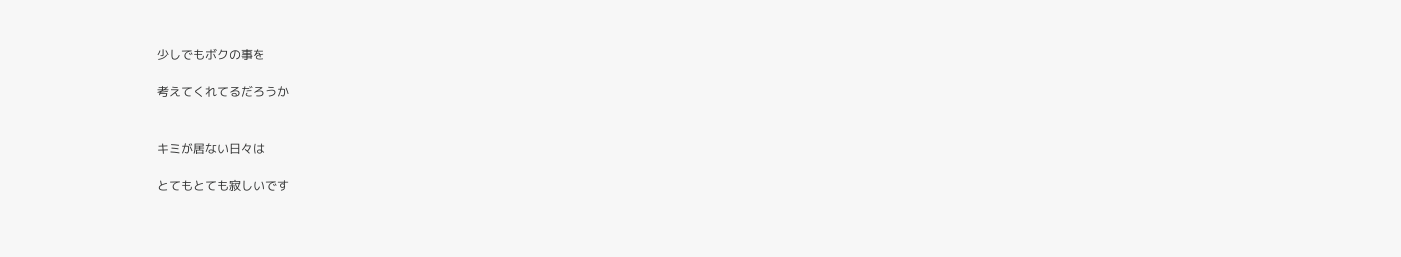少しでもボクの事を

考えてくれてるだろうか


キミが居ない日々は

とてもとても寂しいです